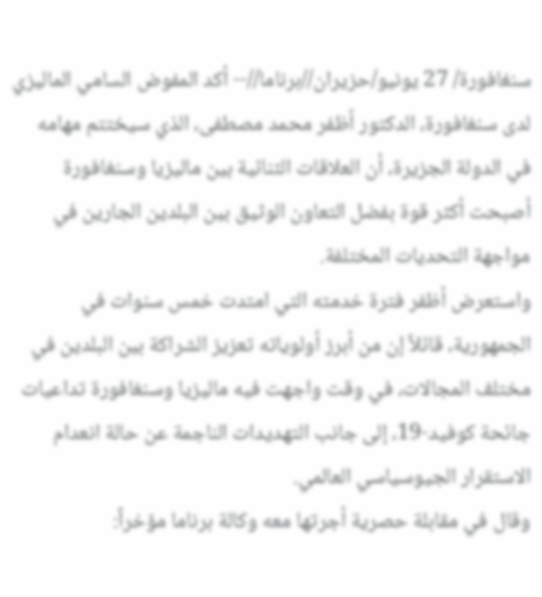سنغافورة/ 27 يونيو/حزيران//برناما//-- أكد المفوض السامي الماليزي لدى سنغافورة، الدكتور أظفر محمد مصطفى، الذي سيختتم مهامه في الدولة الجزيرة، أن العلاقات الثنائية بين ماليزيا وسنغافورة أصبحت أكثر قوة بفضل التعاون الوثيق بين البلدين الجارين في مواجهة التحديات المختلفة.
واستعرض أظفر فترة خدمته التي امتدت خمس سنوات في الجمهورية، قائلاً إن من أبرز أولوياته تعزيز الشراكة بين البلدين في مختلف المجالات، في وقت واجهت فيه ماليزيا وسنغافورة تداعيات جائحة كوفيد-19، إلى جانب التهديدات الناجمة عن حالة انعدام الاستقرار الجيوسياسي العالمي.
وقال في مقابلة حصرية أجرتها معه وكالة برناما مؤخراً: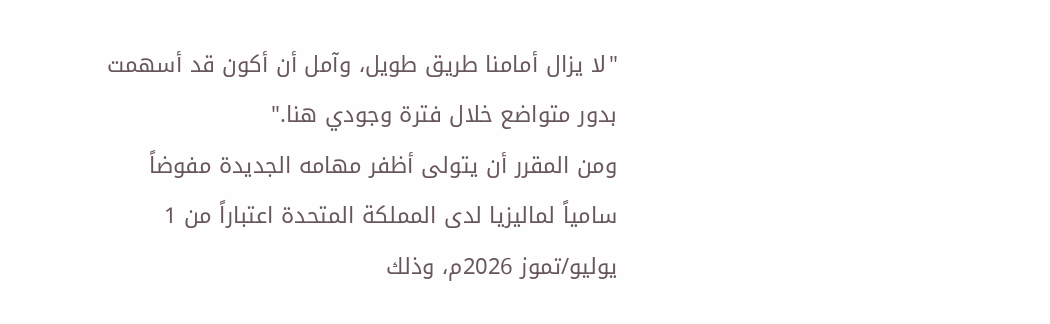"لا يزال أمامنا طريق طويل، وآمل أن أكون قد أسهمت بدور متواضع خلال فترة وجودي هنا."
ومن المقرر أن يتولى أظفر مهامه الجديدة مفوضاً سامياً لماليزيا لدى المملكة المتحدة اعتباراً من 1 يوليو/تموز 2026م، وذلك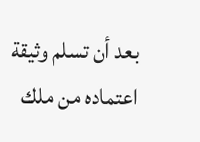بعد أن تسلم وثيقة اعتماده من ملك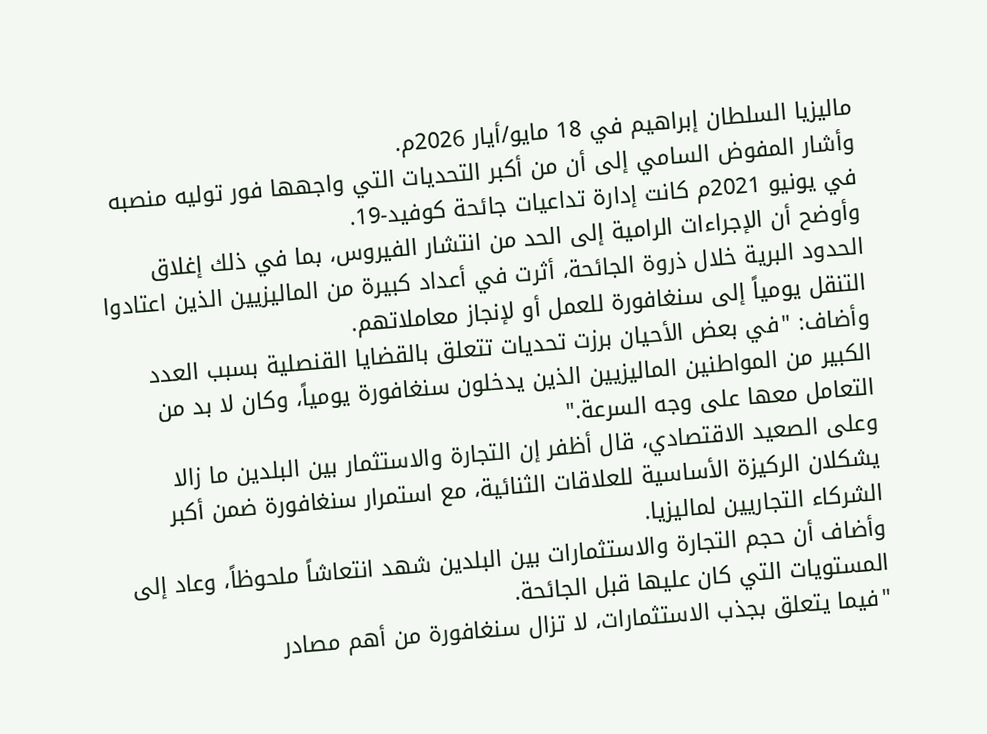ماليزيا السلطان إبراهيم في 18 مايو/أيار 2026م.
وأشار المفوض السامي إلى أن من أكبر التحديات التي واجهها فور توليه منصبه في يونيو 2021م كانت إدارة تداعيات جائحة كوفيد-19.
وأوضح أن الإجراءات الرامية إلى الحد من انتشار الفيروس، بما في ذلك إغلاق الحدود البرية خلال ذروة الجائحة، أثرت في أعداد كبيرة من الماليزيين الذين اعتادوا التنقل يومياً إلى سنغافورة للعمل أو لإنجاز معاملاتهم.
وأضاف: "في بعض الأحيان برزت تحديات تتعلق بالقضايا القنصلية بسبب العدد الكبير من المواطنين الماليزيين الذين يدخلون سنغافورة يومياً، وكان لا بد من التعامل معها على وجه السرعة."
وعلى الصعيد الاقتصادي، قال أظفر إن التجارة والاستثمار بين البلدين ما زالا يشكلان الركيزة الأساسية للعلاقات الثنائية، مع استمرار سنغافورة ضمن أكبر الشركاء التجاريين لماليزيا.
وأضاف أن حجم التجارة والاستثمارات بين البلدين شهد انتعاشاً ملحوظاً، وعاد إلى المستويات التي كان عليها قبل الجائحة.
"فيما يتعلق بجذب الاستثمارات، لا تزال سنغافورة من أهم مصادر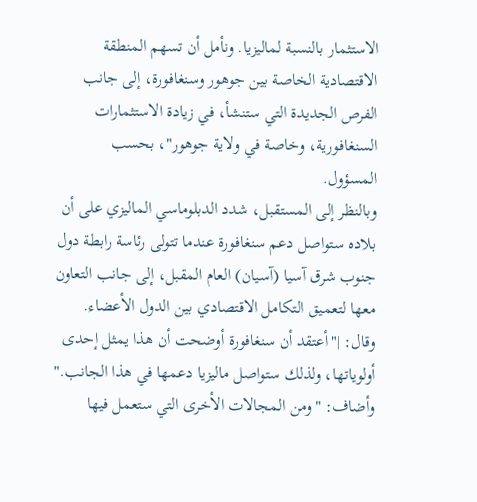الاستثمار بالنسبة لماليزيا. ونأمل أن تسهم المنطقة الاقتصادية الخاصة بين جوهور وسنغافورة، إلى جانب الفرص الجديدة التي ستنشأ، في زيادة الاستثمارات السنغافورية، وخاصة في ولاية جوهور"، بحسب المسؤول.
وبالنظر إلى المستقبل، شدد الدبلوماسي الماليزي على أن بلاده ستواصل دعم سنغافورة عندما تتولى رئاسة رابطة دول جنوب شرق آسيا (آسيان) العام المقبل، إلى جانب التعاون معها لتعميق التكامل الاقتصادي بين الدول الأعضاء.
وقال: |"أعتقد أن سنغافورة أوضحت أن هذا يمثل إحدى أولوياتها، ولذلك ستواصل ماليزيا دعمها في هذا الجانب."
وأضاف: "ومن المجالات الأخرى التي ستعمل فيها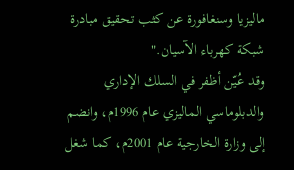ماليزيا وسنغافورة عن كثب تحقيق مبادرة شبكة كهرباء الآسيان."
وقد عُيّن أظفر في السلك الإداري والدبلوماسي الماليزي عام 1996م، وانضم إلى وزارة الخارجية عام 2001م، كما شغل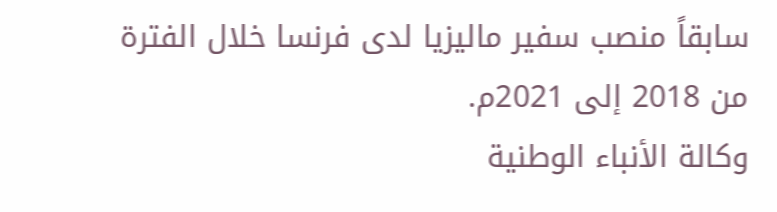سابقاً منصب سفير ماليزيا لدى فرنسا خلال الفترة من 2018 إلى 2021م.
وكالة الأنباء الوطنية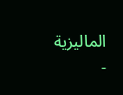الماليزية -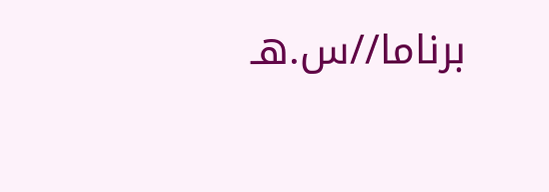برناما//س.هـ